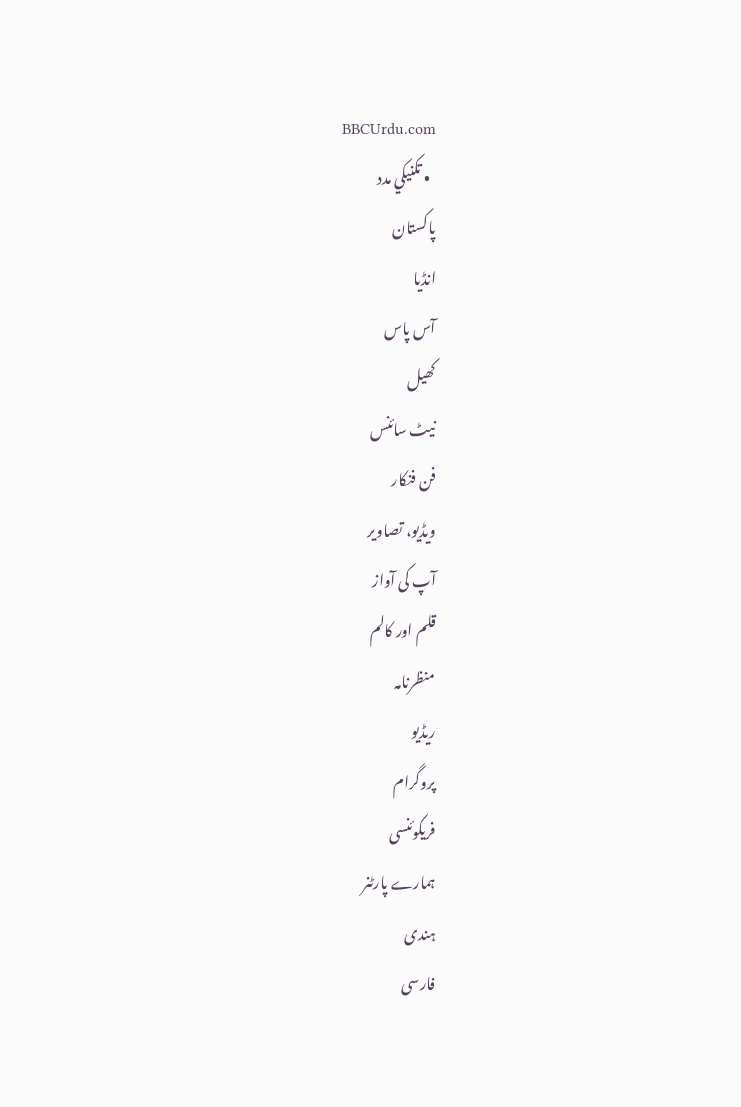BBCUrdu.com
  • تکنيکي مدد
پاکستان
انڈیا
آس پاس
کھیل
نیٹ سائنس
فن فنکار
ویڈیو، تصاویر
آپ کی آواز
قلم اور کالم
منظرنامہ
ریڈیو
پروگرام
فریکوئنسی
ہمارے پارٹنر
ہندی
فارسی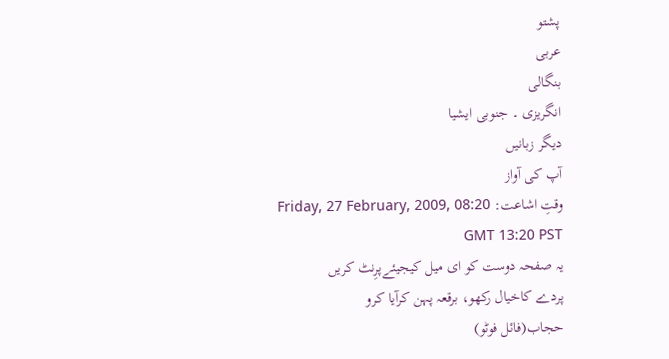پشتو
عربی
بنگالی
انگریزی ۔ جنوبی ایشیا
دیگر زبانیں
آپ کی آواز
وقتِ اشاعت: Friday, 27 February, 2009, 08:20 GMT 13:20 PST
یہ صفحہ دوست کو ای میل کیجیئےپرِنٹ کریں
پردے کاخیال رکھو، برقعہ پہن کرآیا کرو
حجاب(فائل فوٹو)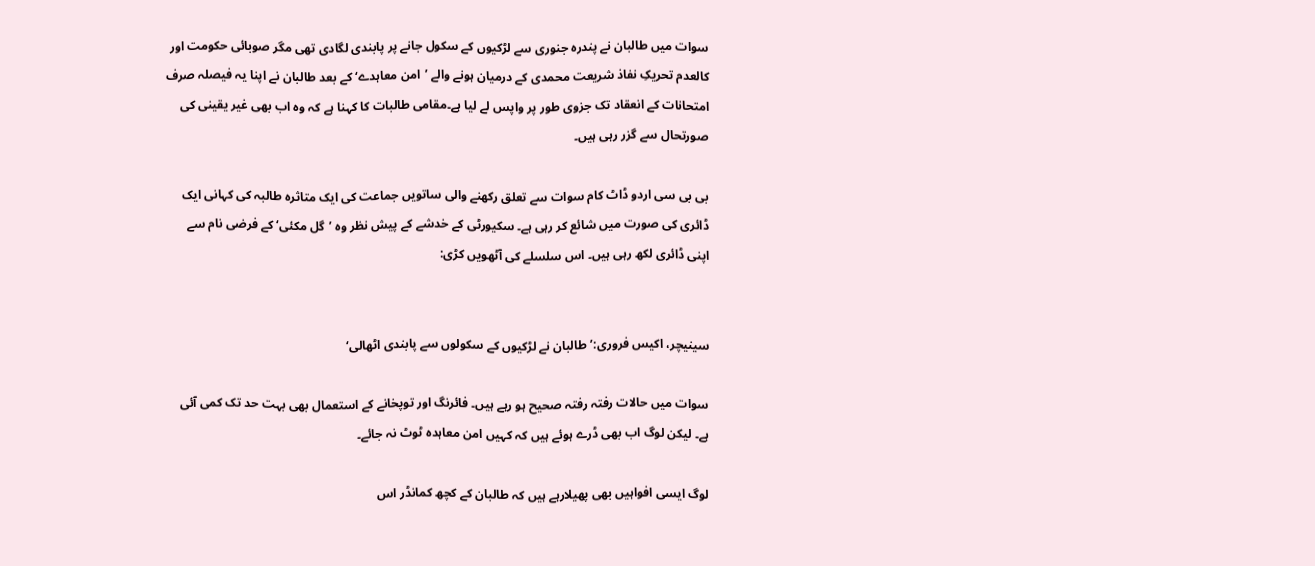سوات میں طالبان نے پندرہ جنوری سے لڑکیوں کے سکول جانے پر پابندی لگادی تھی مگر صوبائی حکومت اور کالعدم تحریکِ نفاذ شریعت محمدی کے درمیان ہونے والے ’امن معاہدے‘ کے بعد طالبان نے اپنا یہ فیصلہ صرف امتحانات کے انعقاد تک جزوی طور پر واپس لے لیا ہے۔مقامی طالبات کا کہنا ہے کہ وہ اب بھی غیر یقینی کی صورتحال سے گزر رہی ہیں۔

بی بی سی اردو ڈاٹ کام سوات سے تعلق رکھنے والی ساتویں جماعت کی ایک متاثرہ طالبہ کی کہانی ایک ڈائری کی صورت میں شائع کر رہی ہے۔ سکیورٹی کے خدشے کے پیش نظر وہ ’گل مکئی‘ کے فرضی نام سے اپنی ڈائری لکھ رہی ہیں۔ اس سلسلے کی آٹھویں کڑی:


سینیچر، اکیس فروری:’طالبان نے لڑکیوں کے سکولوں سے پابندی اٹھالی‘

سوات میں حالات رفتہ رفتہ صحیح ہو رہے ہیں۔ فائرنگ اور توپخانے کے استعمال بھی بہت حد تک کمی آئی ہے۔ لیکن لوگ اب بھی ڈرے ہوئے ہیں کہ کہیں امن معاہدہ ٹوٹ نہ جائے۔

لوگ ایسی افواہیں بھی پھیلارہے ہیں کہ طالبان کے کچھ کمانڈر اس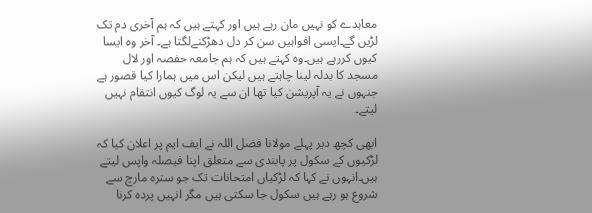معاہدے کو نہیں مان رہے ہیں اور کہتے ہیں کہ ہم آخری دم تک لڑیں گے۔ایسی افواہیں سن کر دل دھڑکنےلگتا ہے۔ آخر وہ ایسا کیوں کررہے ہیں۔وہ کہتے ہیں کہ ہم جامعہ حفصہ اور لال مسجد کا بدلہ لینا چاہتے ہیں لیکن اس میں ہمارا کیا قصور ہے جنہوں نے یہ آپریشن کیا تھا ان سے یہ لوگ کیوں انتقام نہیں لیتے۔

ابھی کچھ دیر پہلے مولانا فضل اللہ نے ایف ایم پر اعلان کیا کہ لڑکیوں کے سکول پر پابندی سے متعلق اپنا فیصلہ واپس لیتے ہیں۔انہوں نے کہا کہ لڑکیاں امتحانات تک جو سترہ مارچ سے شروع ہو رہے ہیں سکول جا سکتی ہیں مگر انہیں پردہ کرنا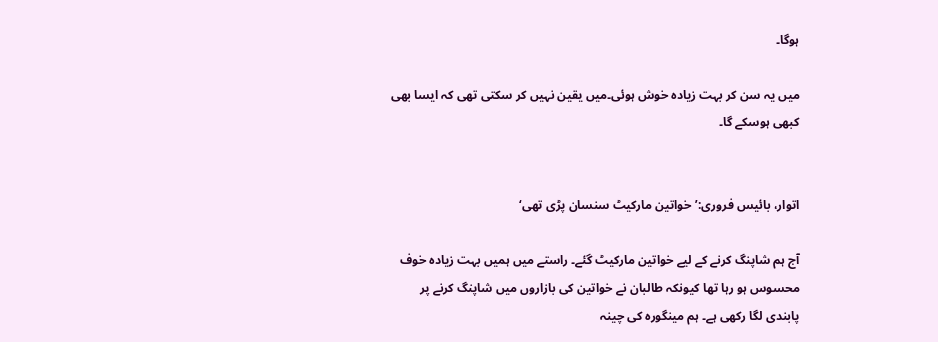ہوگا۔

میں یہ سن کر بہت زیادہ خوش ہوئی۔میں یقین نہیں کر سکتی تھی کہ ایسا بھی کبھی ہوسکے گا۔


اتوار، بائیس فروری:’خواتین مارکیٹ سنسان پڑی تھی‘

آج ہم شاپنگ کرنے کے لیے خواتین مارکیٹ گئے۔ راستے میں ہمیں بہت زیادہ خوف محسوس ہو رہا تھا کیونکہ طالبان نے خواتین کی بازاروں میں شاپنگ کرنے پر پابندی لگا رکھی ہے۔ ہم مینگورہ کی چینہ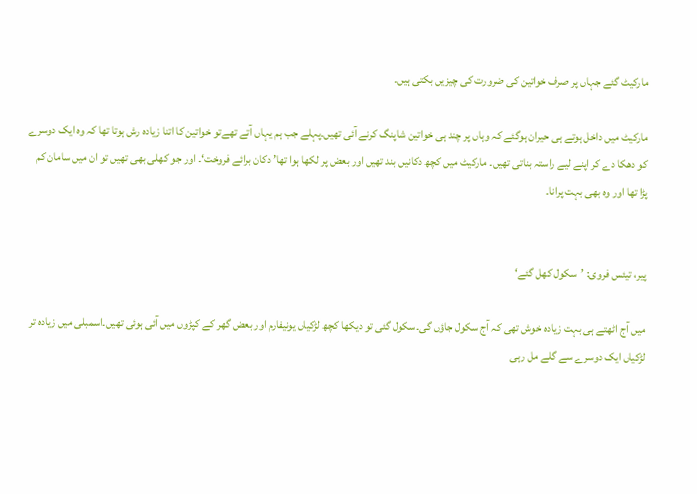مارکیٹ گئے جہاں پر صرف خواتین کی ضرورت کی چیزیں بکتی ہیں۔

مارکیٹ میں داخل ہوتے ہی حیران ہوگئے کہ وہاں پر چند ہی خواتین شاپنگ کرنے آئی تھیں۔پہلے جب ہم یہاں آتے تھےتو خواتین کا اتنا زیادہ رش ہوتا تھا کہ وہ ایک دوسرے کو دھکا دے کر اپنے لیے راستہ بناتی تھیں۔ مارکیٹ میں کچھ دکانیں بند تھیں اور بعض پر لکھا ہوا تھا’ دکان برائے فروخت‘۔ اور جو کھلی بھی تھیں تو ان میں سامان کم پڑا تھا اور وہ بھی بہت پرانا۔


پیر، تیئس فروی: ’سکول کھل گئے‘

میں آج اٹھتے ہی بہت زیادہ خوش تھی کہ آج سکول جاؤں گی۔سکول گئی تو دیکھا کچھ لڑکیاں یونیفارم اور بعض گھر کے کپڑوں میں آئی ہوئی تھیں۔اسمبلی میں زیادہ تر لڑکیاں ایک دوسرے سے گلے مل رہی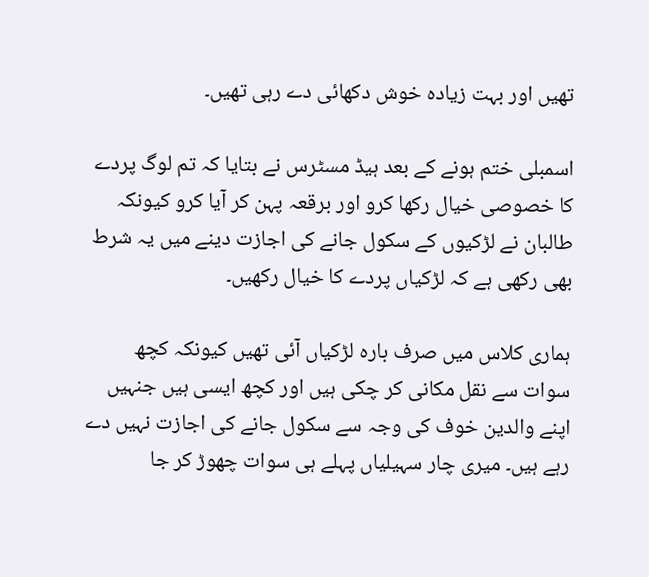تھیں اور بہت زیادہ خوش دکھائی دے رہی تھیں۔

اسمبلی ختم ہونے کے بعد ہیڈ مسٹرس نے بتایا کہ تم لوگ پردے کا خصوصی خیال رکھا کرو اور برقعہ پہن کر آیا کرو کیونکہ طالبان نے لڑکیوں کے سکول جانے کی اجازت دینے میں یہ شرط بھی رکھی ہے کہ لڑکیاں پردے کا خیال رکھیں۔

ہماری کلاس میں صرف بارہ لڑکیاں آئی تھیں کیونکہ کچھ سوات سے نقل مکانی کر چکی ہیں اور کچھ ایسی ہیں جنہیں اپنے والدین خوف کی وجہ سے سکول جانے کی اجازت نہیں دے رہے ہیں۔ میری چار سہیلیاں پہلے ہی سوات چھوڑ کر جا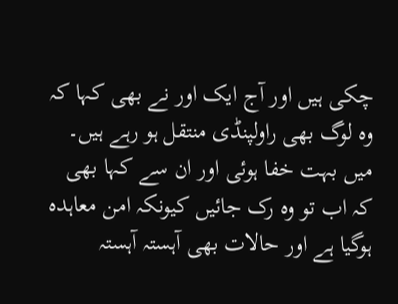چکی ہیں اور آج ایک اور نے بھی کہا کہ وہ لوگ بھی راولپنڈی منتقل ہو رہے ہیں۔ میں بہت خفا ہوئی اور ان سے کہا بھی کہ اب تو وہ رک جائیں کیونکہ امن معاہدہ ہوگیا ہے اور حالات بھی آہستہ آہستہ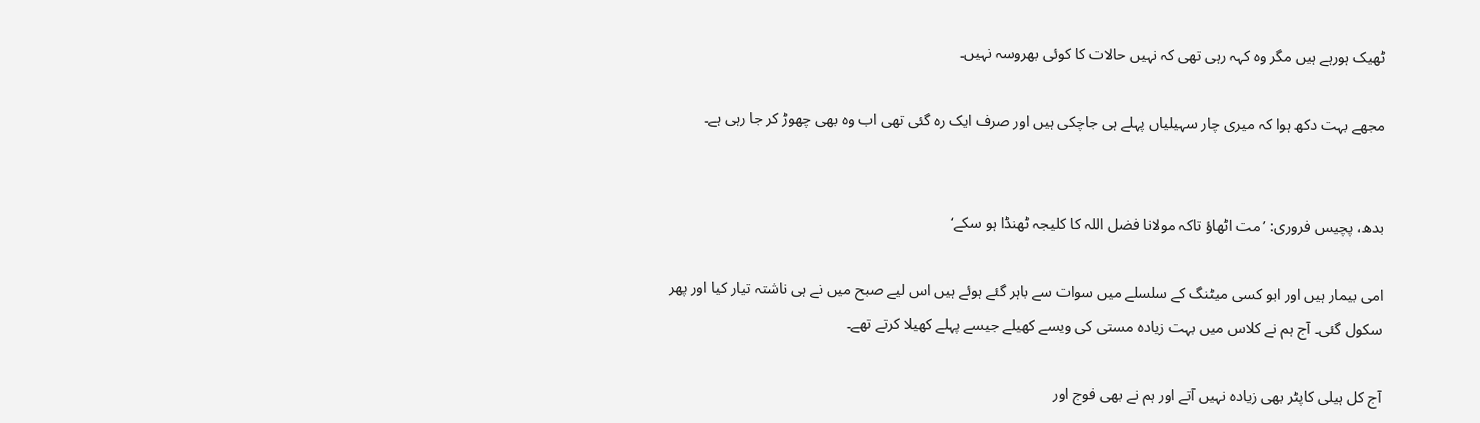ٹھیک ہورہے ہیں مگر وہ کہہ رہی تھی کہ نہیں حالات کا کوئی بھروسہ نہیں۔

مجھے بہت دکھ ہوا کہ میری چار سہیلیاں پہلے ہی جاچکی ہیں اور صرف ایک رہ گئی تھی اب وہ بھی چھوڑ کر جا رہی ہے۔


بدھ، پچیس فروری: ’مت اٹھاؤ تاکہ مولانا فضل اللہ کا کلیجہ ٹھنڈا ہو سکے‘

امی بیمار ہیں اور ابو کسی میٹنگ کے سلسلے میں سوات سے باہر گئے ہوئے ہیں اس لیے صبح میں نے ہی ناشتہ تیار کیا اور پھر سکول گئی۔ آج ہم نے کلاس میں بہت زیادہ مستی کی ویسے کھیلے جیسے پہلے کھیلا کرتے تھے۔

آج کل ہیلی کاپٹر بھی زیادہ نہیں آتے اور ہم نے بھی فوج اور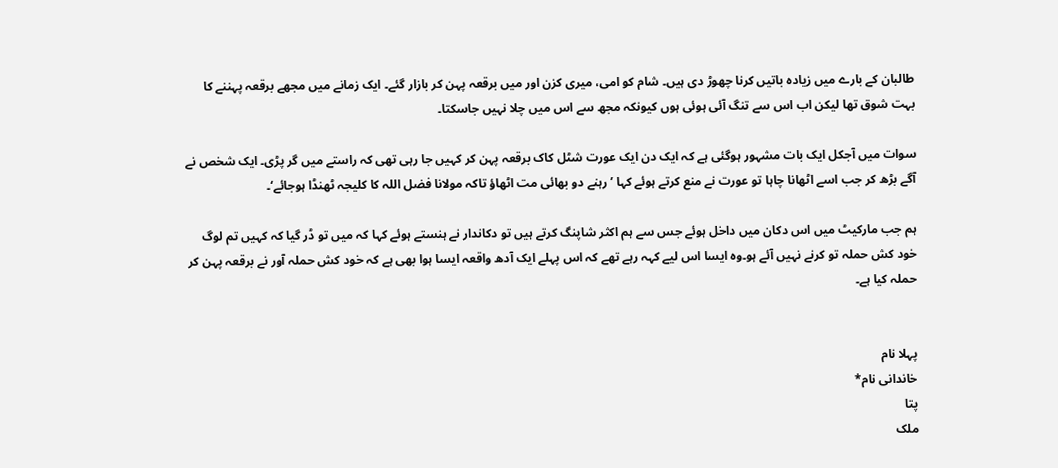طالبان کے بارے میں زیادہ باتیں کرنا چھوڑ دی ہیں۔ شام کو امی، میری کزن اور میں برقعہ پہن کر بازار گئے۔ ایک زمانے میں مجھے برقعہ پہننے کا بہت شوق تھا لیکن اب اس سے تنگ آئی ہوئی ہوں کیونکہ مجھ سے اس میں چلا نہیں جاسکتا۔

سوات میں آجکل ایک بات مشہور ہوگئی ہے کہ ایک دن ایک عورت شٹل کاک برقعہ پہن کر کہیں جا رہی تھی کہ راستے میں گر پڑی۔ ایک شخص نے آگے بڑھ کر جب اسے اٹھانا چاہا تو عورت نے منع کرتے ہوئے کہا ’رہنے دو بھائی مت اٹھاؤ تاکہ مولانا فضل اللہ کا کلیجہ ٹھنڈا ہوجائے‘۔

ہم جب مارکیٹ میں اس دکان میں داخل ہوئے جس سے ہم اکثر شاپنگ کرتے ہیں تو دکاندار نے ہنستے ہوئے کہا کہ میں تو ڈر گیا کہ کہیں تم لوگ خود کش حملہ تو کرنے نہیں آئے ہو۔وہ ایسا اس لیے کہہ رہے تھے کہ اس پہلے ایک آدھ واقعہ ایسا ہوا بھی ہے کہ خود کش حملہ آور نے برقعہ پہن کر حملہ کیا ہے۔


پہلا نام
خاندانی نام*
پتا
ملک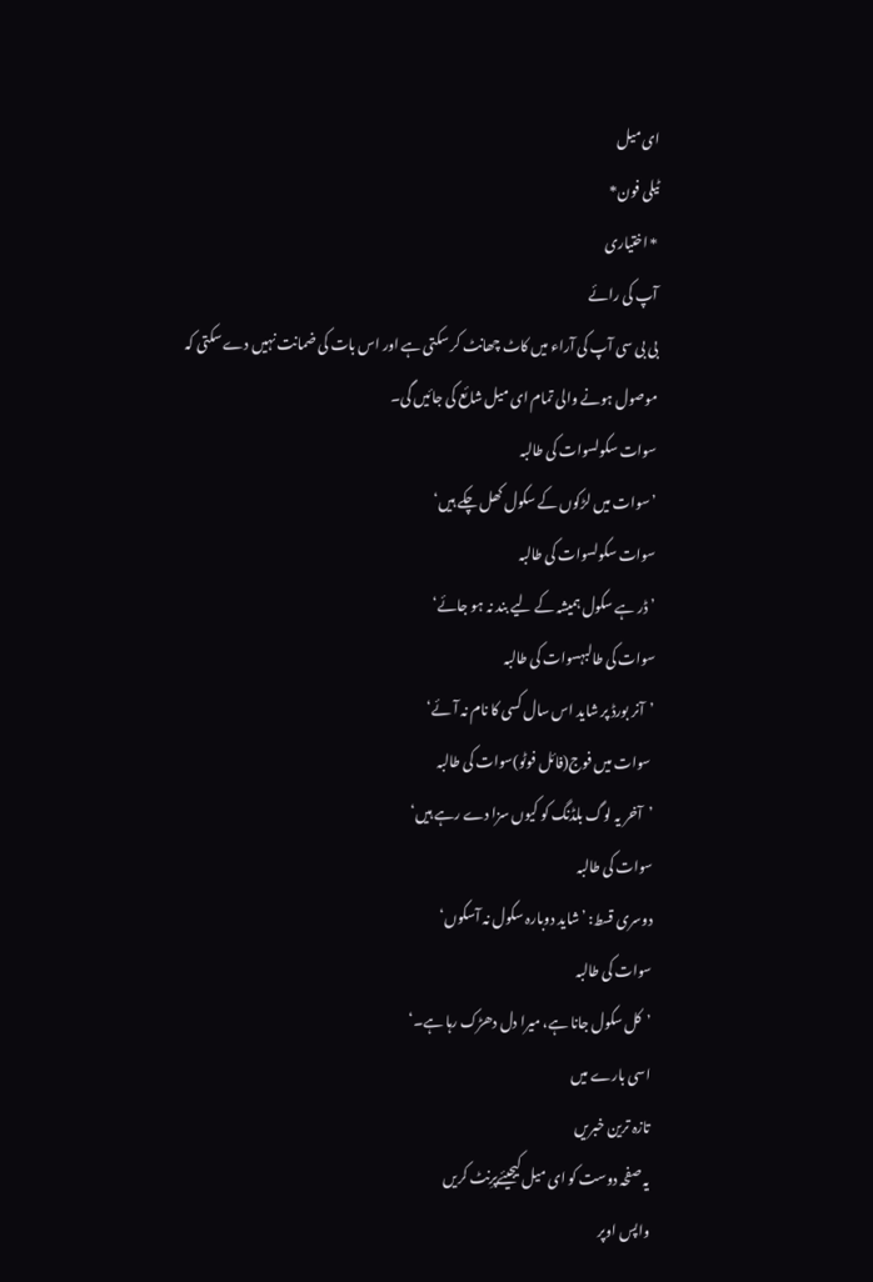ای میل
ٹیلی فون*
* اختیاری
آپ کی رائے
بی بی سی آپ کی آراء میں کاٹ چھانٹ کر سکتی ہے اور اس بات کی ضمانت نہیں دے سکتی کہ موصول ہونے والی تمام ای میل شائع کی جائیں گی۔
سوات سکولسوات کی طالبہ
’سوات میں لڑکوں کے سکول کھل چکے ہیں‘
سوات سکولسوات کی طالبہ
’ڈر ہے سکول ہمیشہ کے لیے بند نہ ہو جائے‘
سوات کی طالبہسوات کی طالبہ
’آنر بورڈ پر شاید اس سال کسی کا نام نہ آئے‘
 سوات میں فوج(فائل فوٹو)سوات کی طالبہ
’آخر یہ لوگ بلڈنگ کو کیوں سزا دے رہے ہیں‘
سوات کی طالبہ
دوسری قسط: ’شاید دوبارہ سکول نہ آسکوں‘
سوات کی طالبہ
’کل سکول جانا ہے، میرا دل دھڑک رہا ہے۔‘
اسی بارے میں
تازہ ترین خبریں
یہ صفحہ دوست کو ای میل کیجیئےپرِنٹ کریں
واپس اوپر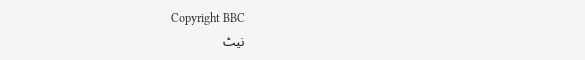Copyright BBC
نیٹ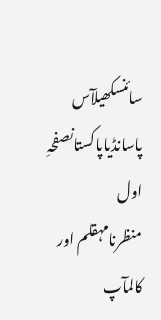سائنسکھیلآس پاسانڈیاپاکستانصفحہِ اول
منظرنامہقلم اور کالمآپ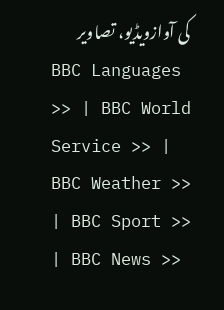کی آوازویڈیو، تصاویر
BBC Languages >> | BBC World Service >> | BBC Weather >> | BBC Sport >> | BBC News >>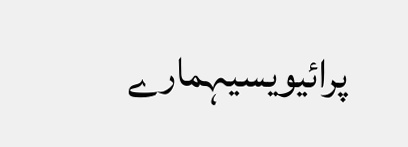پرائیویسیہمارے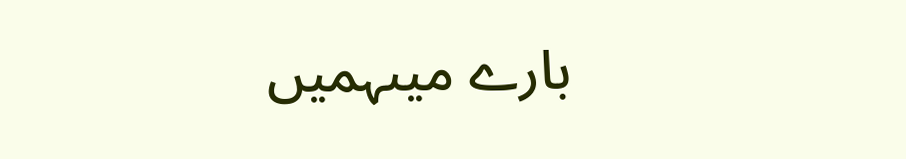بارے میںہمیں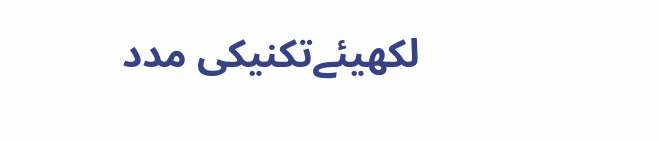لکھیئےتکنیکی مدد